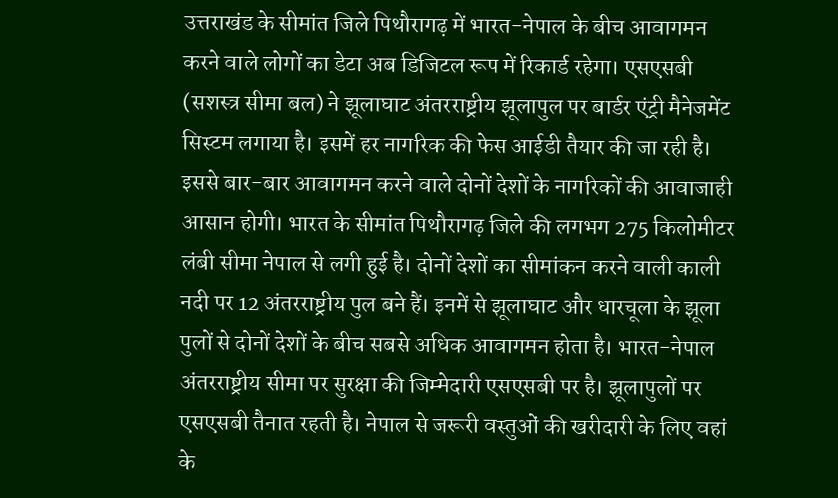उत्तराखंड के सीमांत जिले पिथौरागढ़ में भारत-नेपाल के बीच आवागमन करने वाले लोगों का डेटा अब डिजिटल रूप में रिकार्ड रहेगा। एसएसबी (सशस्त्र सीमा बल) ने झूलाघाट अंतरराष्ट्रीय झूलापुल पर बार्डर एंट्री मैनेजमेंट सिस्टम लगाया है। इसमें हर नागरिक की फेस आईडी तैयार की जा रही है। इससे बार-बार आवागमन करने वाले दोनों देशों के नागरिकों की आवाजाही आसान होगी। भारत के सीमांत पिथौरागढ़ जिले की लगभग 275 किलोमीटर लंबी सीमा नेपाल से लगी हुई है। दोनों देशों का सीमांकन करने वाली काली नदी पर 12 अंतरराष्ट्रीय पुल बने हैं। इनमें से झूलाघाट और धारचूला के झूला पुलों से दोनों देशों के बीच सबसे अधिक आवागमन होता है। भारत-नेपाल अंतरराष्ट्रीय सीमा पर सुरक्षा की जिम्मेदारी एसएसबी पर है। झूलापुलों पर एसएसबी तैनात रहती है। नेपाल से जरूरी वस्तुओं की खरीदारी के लिए वहां के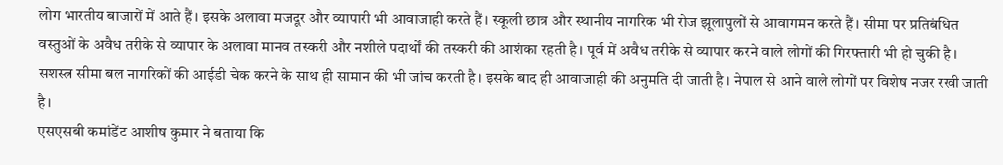लोग भारतीय बाजारों में आते हैं। इसके अलावा मजदूर और व्यापारी भी आवाजाही करते हैं। स्कूली छात्र और स्थानीय नागरिक भी रोज झूलापुलों से आवागमन करते हैं। सीमा पर प्रतिबंधित वस्तुओं के अवैध तरीके से व्यापार के अलावा मानव तस्करी और नशीले पदार्थों की तस्करी की आशंका रहती है। पूर्व में अवैध तरीके से व्यापार करने वाले लोगों की गिरफ्तारी भी हो चुकी है। सशस्त्र सीमा बल नागरिकों की आईडी चेक करने के साथ ही सामान की भी जांच करती है। इसके बाद ही आवाजाही की अनुमति दी जाती है। नेपाल से आने वाले लोगों पर विशेष नजर रखी जाती है।
एसएसबी कमांडेंट आशीष कुमार ने बताया कि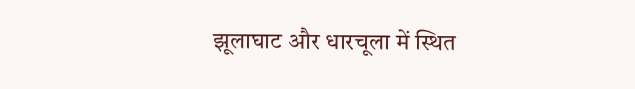झूलाघाट और धारचूला में स्थित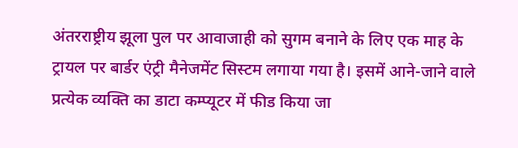अंतरराष्ट्रीय झूला पुल पर आवाजाही को सुगम बनाने के लिए एक माह के ट्रायल पर बार्डर एंट्री मैनेजमेंट सिस्टम लगाया गया है। इसमें आने-जाने वाले प्रत्येक व्यक्ति का डाटा कम्प्यूटर में फीड किया जा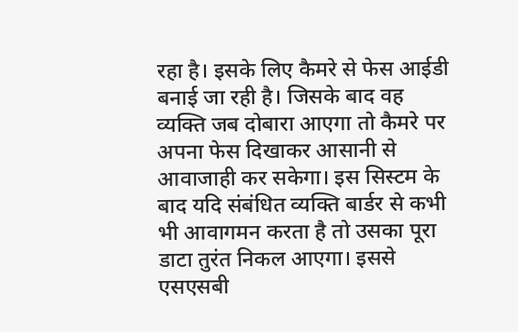रहा है। इसके लिए कैमरे से फेस आईडी बनाई जा रही है। जिसके बाद वह व्यक्ति जब दोबारा आएगा तो कैमरे पर अपना फेस दिखाकर आसानी से आवाजाही कर सकेगा। इस सिस्टम के बाद यदि संबंधित व्यक्ति बार्डर से कभी भी आवागमन करता है तो उसका पूरा डाटा तुरंत निकल आएगा। इससे एसएसबी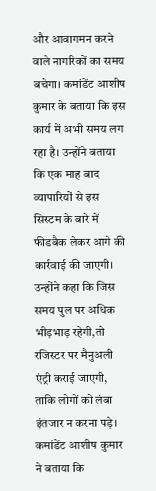और आवागमन करने वाले नागरिकों का समय बचेगा। कमांडेंट आशीष कुमार के बताया कि इस कार्य में अभी समय लग रहा है। उन्होंने बताया कि एक माह बाद व्यापारियों से इस सिस्टम के बारे में फीडबैक लेकर आगे की कार्रवाई की जाएगी। उन्होंने कहा कि जिस समय पुल पर अधिक भीड़भाड़ रहेगी,तो रजिस्टर पर मैनुअली एंट्री कराई जाएगी, ताकि लोगों को लंबा इंतजार न करना पड़े। कमांडेंट आशीष कुमार ने बताया कि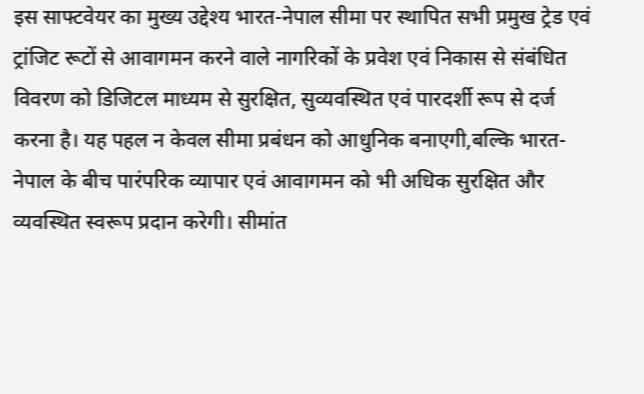इस साफ्टवेयर का मुख्य उद्देश्य भारत-नेपाल सीमा पर स्थापित सभी प्रमुख ट्रेड एवं ट्रांजिट रूटों से आवागमन करने वाले नागरिकों के प्रवेश एवं निकास से संबंधित विवरण को डिजिटल माध्यम से सुरक्षित, सुव्यवस्थित एवं पारदर्शी रूप से दर्ज करना है। यह पहल न केवल सीमा प्रबंधन को आधुनिक बनाएगी,बल्कि भारत-नेपाल के बीच पारंपरिक व्यापार एवं आवागमन को भी अधिक सुरक्षित और व्यवस्थित स्वरूप प्रदान करेगी। सीमांत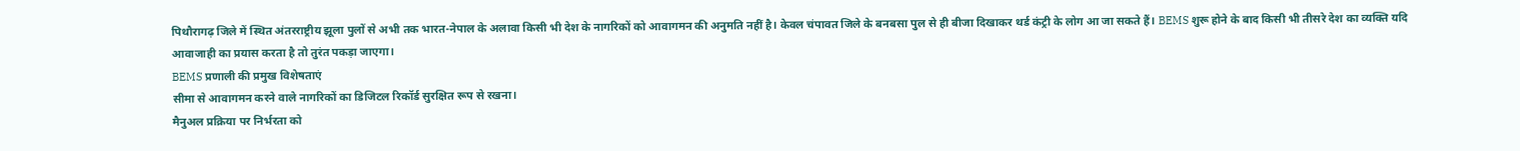पिथौरागढ़ जिले में स्थित अंतरराष्ट्रीय झूला पुलों से अभी तक भारत-नेपाल के अलावा किसी भी देश के नागरिकों को आवागमन की अनुमति नहीं है। केवल चंपावत जिले के बनबसा पुल से ही बीजा दिखाकर थर्ड कंट्री के लोग आ जा सकते हैं। BEMS शुरू होने के बाद किसी भी तीसरे देश का व्यक्ति यदि आवाजाही का प्रयास करता है तो तुरंत पकड़ा जाएगा।
BEMS प्रणाली की प्रमुख विशेषताएं
सीमा से आवागमन करने वाले नागरिकों का डिजिटल रिकॉर्ड सुरक्षित रूप से रखना।
मैनुअल प्रक्रिया पर निर्भरता को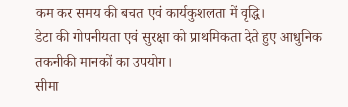कम कर समय की बचत एवं कार्यकुशलता में वृद्धि।
डेटा की गोपनीयता एवं सुरक्षा को प्राथमिकता देते हुए आधुनिक तकनीकी मानकों का उपयोग।
सीमा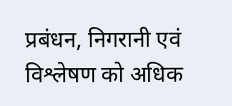प्रबंधन, निगरानी एवं विश्लेषण को अधिक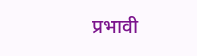प्रभावी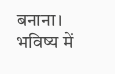बनाना।
भविष्य में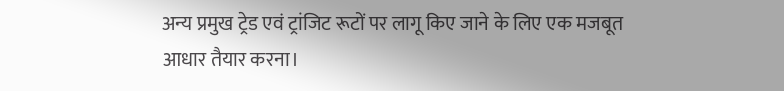अन्य प्रमुख ट्रेड एवं ट्रांजिट रूटों पर लागू किए जाने के लिए एक मजबूत आधार तैयार करना।